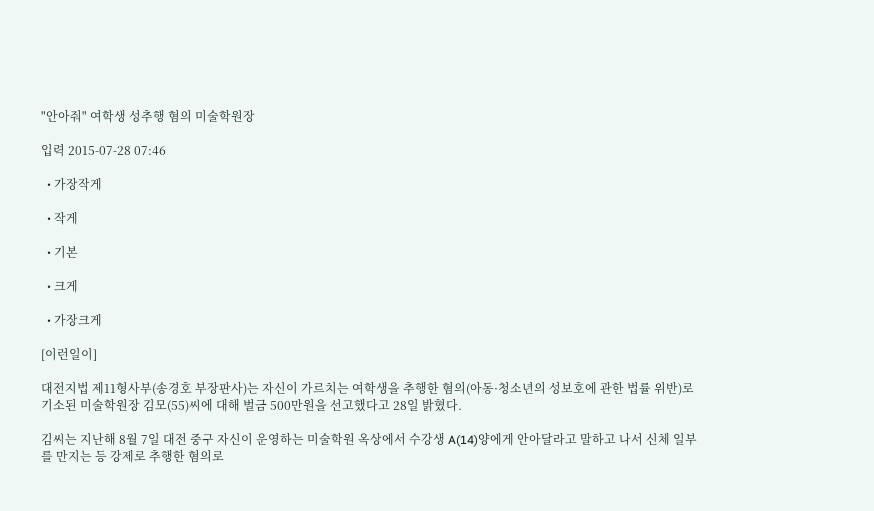"안아줘" 여학생 성추행 혐의 미술학원장

입력 2015-07-28 07:46

  • 가장작게

  • 작게

  • 기본

  • 크게

  • 가장크게

[이런일이]

대전지법 제11형사부(송경호 부장판사)는 자신이 가르치는 여학생을 추행한 혐의(아동·청소년의 성보호에 관한 법률 위반)로 기소된 미술학원장 김모(55)씨에 대해 벌금 500만원을 선고했다고 28일 밝혔다.

김씨는 지난해 8월 7일 대전 중구 자신이 운영하는 미술학원 옥상에서 수강생 A(14)양에게 안아달라고 말하고 나서 신체 일부를 만지는 등 강제로 추행한 혐의로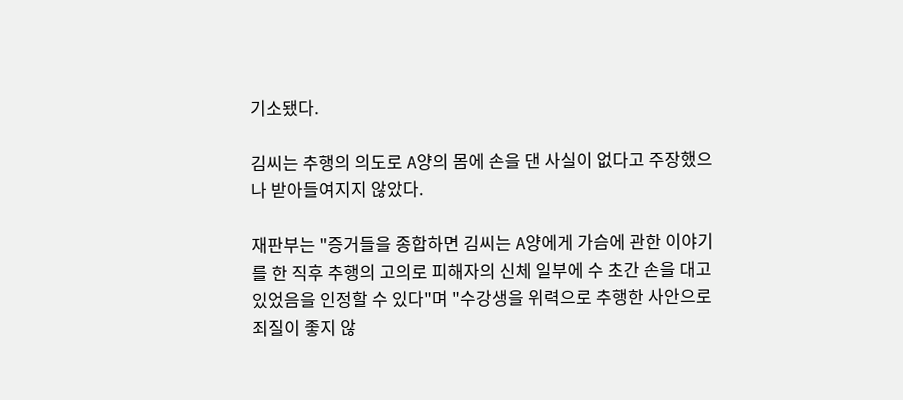기소됐다.

김씨는 추행의 의도로 A양의 몸에 손을 댄 사실이 없다고 주장했으나 받아들여지지 않았다.

재판부는 "증거들을 종합하면 김씨는 A양에게 가슴에 관한 이야기를 한 직후 추행의 고의로 피해자의 신체 일부에 수 초간 손을 대고 있었음을 인정할 수 있다"며 "수강생을 위력으로 추행한 사안으로 죄질이 좋지 않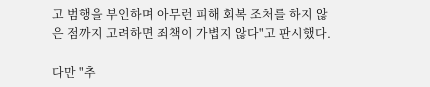고 범행을 부인하며 아무런 피해 회복 조처를 하지 않은 점까지 고려하면 죄책이 가볍지 않다"고 판시했다.

다만 "추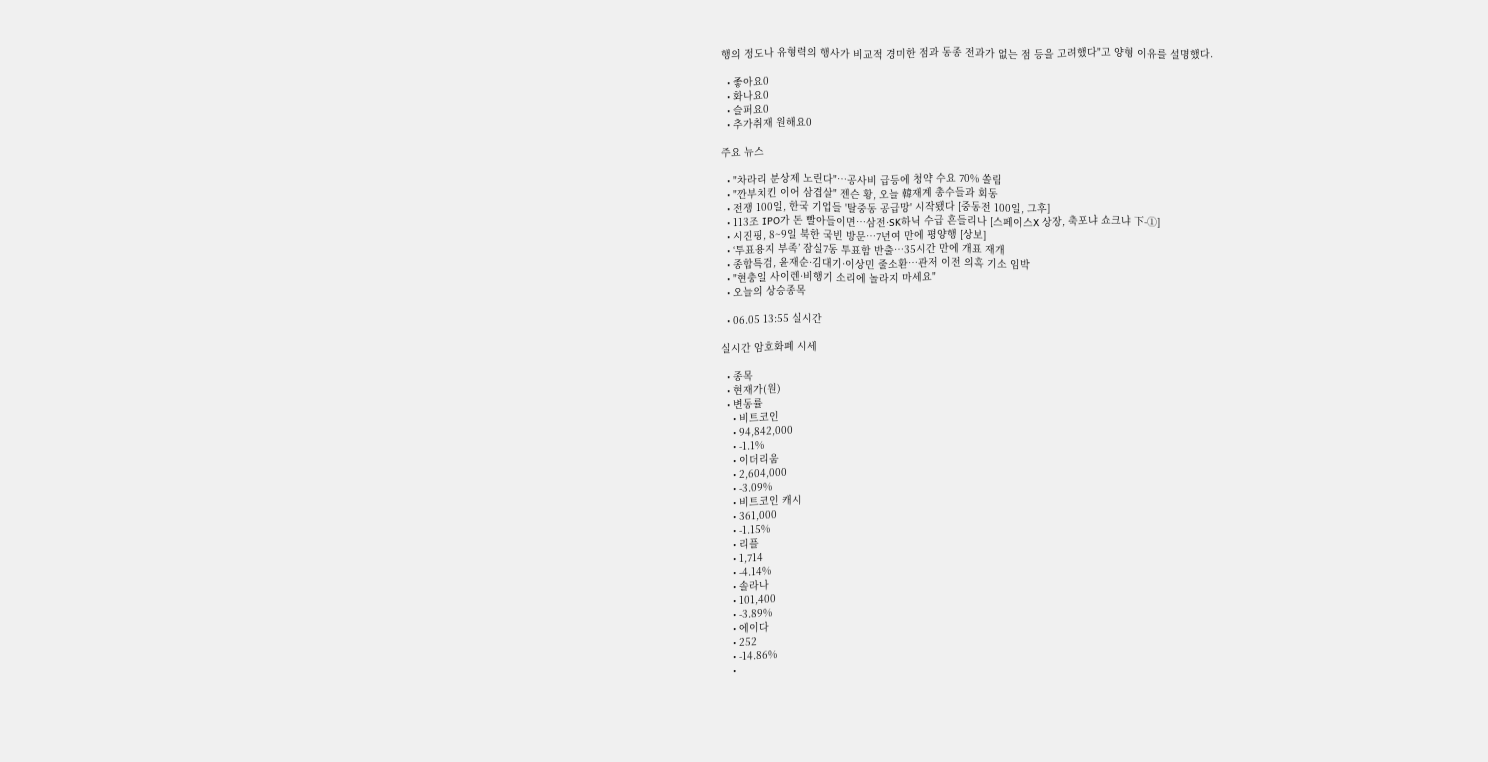행의 정도나 유형력의 행사가 비교적 경미한 점과 동종 전과가 없는 점 등을 고려했다"고 양형 이유를 설명했다.

  • 좋아요0
  • 화나요0
  • 슬퍼요0
  • 추가취재 원해요0

주요 뉴스

  • "차라리 분상제 노린다"⋯공사비 급등에 청약 수요 70% 쏠림
  • "깐부치킨 이어 삼겹살" 젠슨 황, 오늘 韓재계 총수들과 회동
  • 전쟁 100일, 한국 기업들 '탈중동 공급망' 시작됐다 [중동전 100일, 그후]
  • 113조 IPO가 돈 빨아들이면…삼전·SK하닉 수급 흔들리나 [스페이스X 상장, 축포냐 쇼크냐 下-①]
  • 시진핑, 8~9일 북한 국빈 방문…7년여 만에 평양행 [상보]
  • ‘투표용지 부족’ 잠실7동 투표함 반출…35시간 만에 개표 재개
  • 종합특검, 윤재순·김대기·이상민 줄소환…관저 이전 의혹 기소 임박
  • "현충일 사이렌·비행기 소리에 놀라지 마세요"
  • 오늘의 상승종목

  • 06.05 13:55 실시간

실시간 암호화폐 시세

  • 종목
  • 현재가(원)
  • 변동률
    • 비트코인
    • 94,842,000
    • -1.1%
    • 이더리움
    • 2,604,000
    • -3.09%
    • 비트코인 캐시
    • 361,000
    • -1.15%
    • 리플
    • 1,714
    • -4.14%
    • 솔라나
    • 101,400
    • -3.89%
    • 에이다
    • 252
    • -14.86%
    •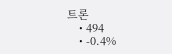트론
    • 494
    • -0.4%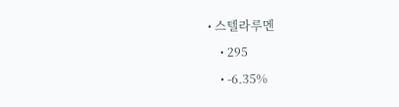• 스텔라루멘
    • 295
    • -6.35%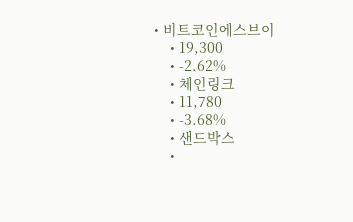• 비트코인에스브이
    • 19,300
    • -2.62%
    • 체인링크
    • 11,780
    • -3.68%
    • 샌드박스
    •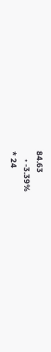84.63
    • -3.39%
* 24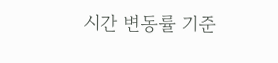시간 변동률 기준